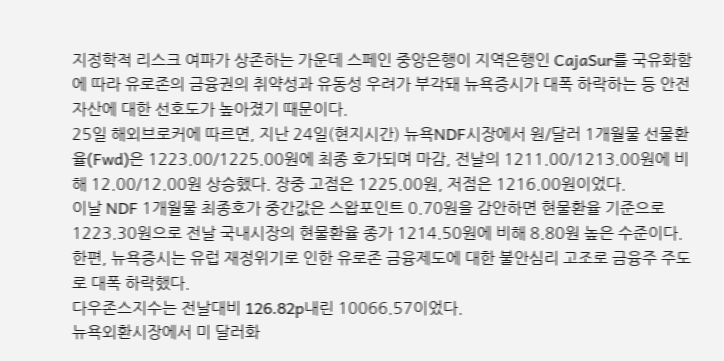지정학적 리스크 여파가 상존하는 가운데 스페인 중앙은행이 지역은행인 CajaSur를 국유화함에 따라 유로존의 금융권의 취약성과 유동성 우려가 부각돼 뉴욕증시가 대폭 하락하는 등 안전자산에 대한 선호도가 높아졌기 때문이다.
25일 해외브로커에 따르면, 지난 24일(현지시간) 뉴욕NDF시장에서 원/달러 1개월물 선물환율(Fwd)은 1223.00/1225.00원에 최종 호가되며 마감, 전날의 1211.00/1213.00원에 비해 12.00/12.00원 상승했다. 장중 고점은 1225.00원, 저점은 1216.00원이었다.
이날 NDF 1개월물 최종호가 중간값은 스왑포인트 0.70원을 감안하면 현물환율 기준으로 1223.30원으로 전날 국내시장의 현물환율 종가 1214.50원에 비해 8.80원 높은 수준이다.
한편, 뉴욕증시는 유럽 재정위기로 인한 유로존 금융제도에 대한 불안심리 고조로 금융주 주도로 대폭 하락했다.
다우존스지수는 전날대비 126.82p내린 10066.57이었다.
뉴욕외환시장에서 미 달러화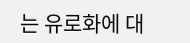는 유로화에 대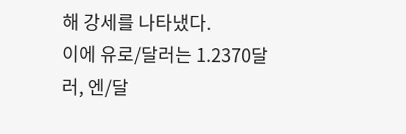해 강세를 나타냈다.
이에 유로/달러는 1.2370달러, 엔/달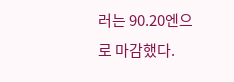러는 90.20엔으로 마감했다.